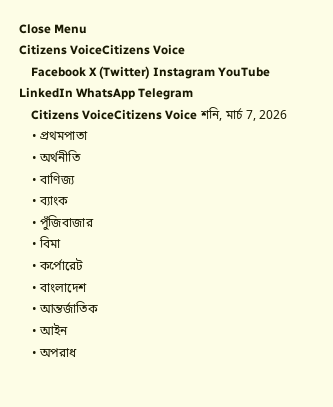Close Menu
Citizens VoiceCitizens Voice
    Facebook X (Twitter) Instagram YouTube LinkedIn WhatsApp Telegram
    Citizens VoiceCitizens Voice শনি, মার্চ 7, 2026
    • প্রথমপাতা
    • অর্থনীতি
    • বাণিজ্য
    • ব্যাংক
    • পুঁজিবাজার
    • বিমা
    • কর্পোরেট
    • বাংলাদেশ
    • আন্তর্জাতিক
    • আইন
    • অপরাধ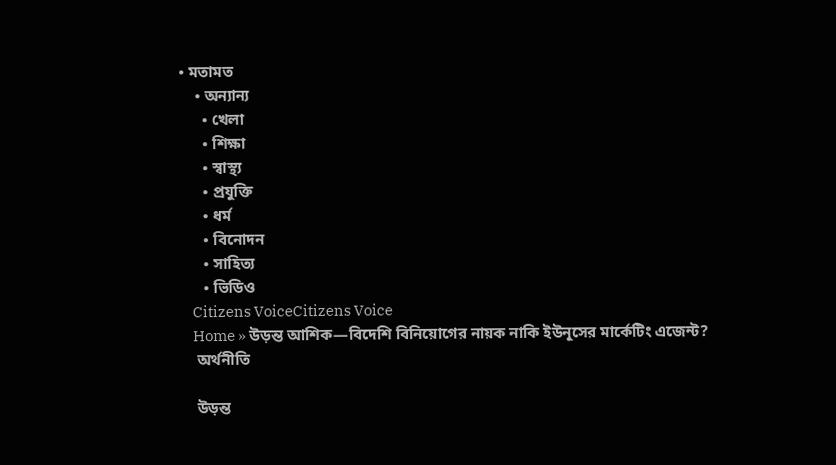• মতামত
    • অন্যান্য
      • খেলা
      • শিক্ষা
      • স্বাস্থ্য
      • প্রযুক্তি
      • ধর্ম
      • বিনোদন
      • সাহিত্য
      • ভিডিও
    Citizens VoiceCitizens Voice
    Home » উড়ন্ত আশিক—বিদেশি বিনিয়োগের নায়ক নাকি ইউনূসের মার্কেটিং এজেন্ট?
    অর্থনীতি

    উড়ন্ত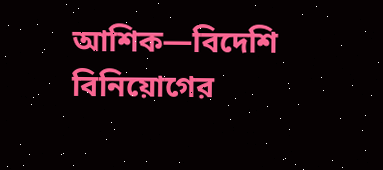আশিক—বিদেশি বিনিয়োগের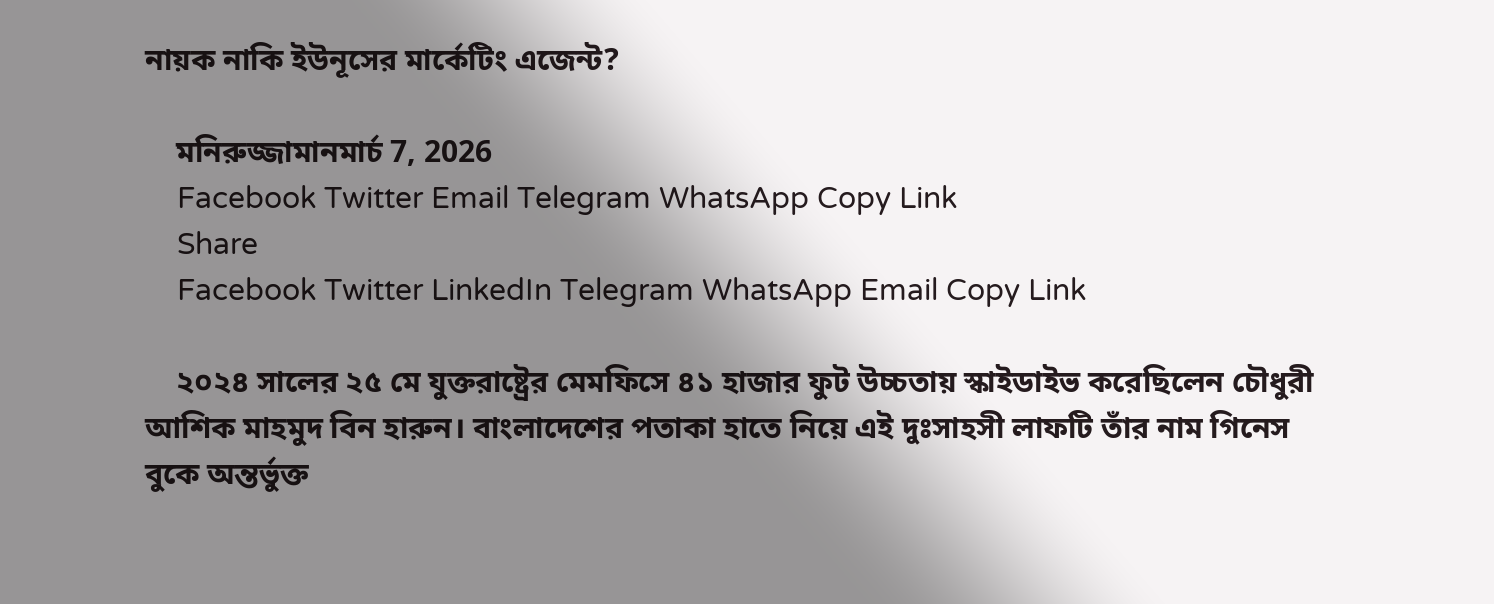নায়ক নাকি ইউনূসের মার্কেটিং এজেন্ট?

    মনিরুজ্জামানমার্চ 7, 2026
    Facebook Twitter Email Telegram WhatsApp Copy Link
    Share
    Facebook Twitter LinkedIn Telegram WhatsApp Email Copy Link

    ২০২৪ সালের ২৫ মে যুক্তরাষ্ট্রের মেমফিসে ৪১ হাজার ফুট উচ্চতায় স্কাইডাইভ করেছিলেন চৌধুরী আশিক মাহমুদ বিন হারুন। বাংলাদেশের পতাকা হাতে নিয়ে এই দুঃসাহসী লাফটি তাঁর নাম গিনেস বুকে অন্তর্ভুক্ত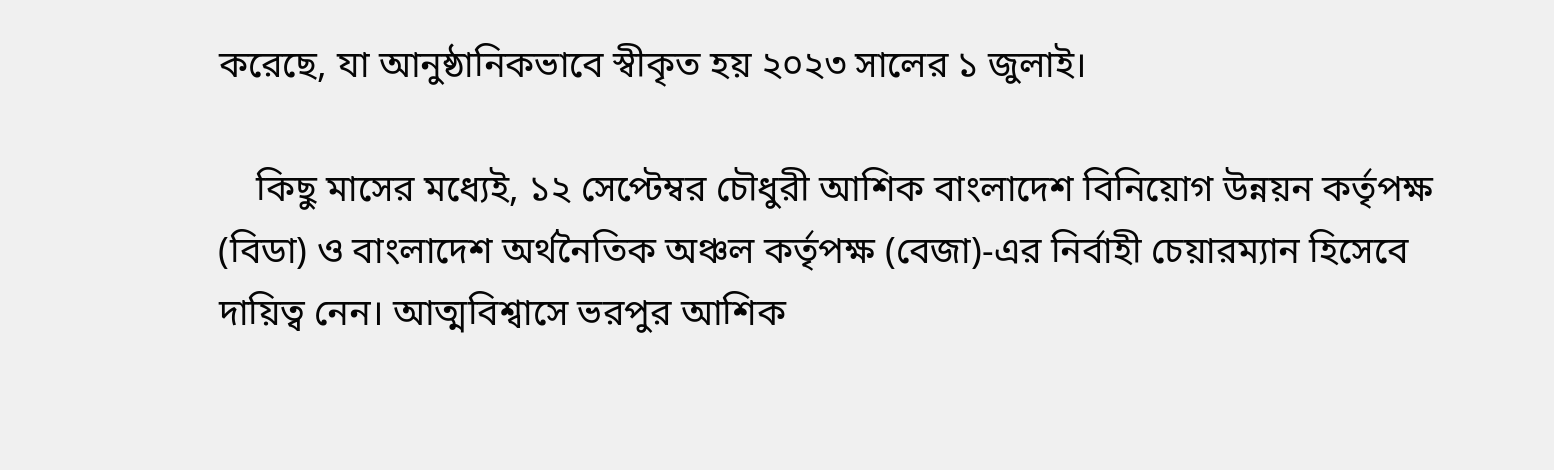করেছে, যা আনুষ্ঠানিকভাবে স্বীকৃত হয় ২০২৩ সালের ১ জুলাই।

    কিছু মাসের মধ্যেই, ১২ সেপ্টেম্বর চৌধুরী আশিক বাংলাদেশ বিনিয়োগ উন্নয়ন কর্তৃপক্ষ (বিডা) ও বাংলাদেশ অর্থনৈতিক অঞ্চল কর্তৃপক্ষ (বেজা)-এর নির্বাহী চেয়ারম্যান হিসেবে দায়িত্ব নেন। আত্মবিশ্বাসে ভরপুর আশিক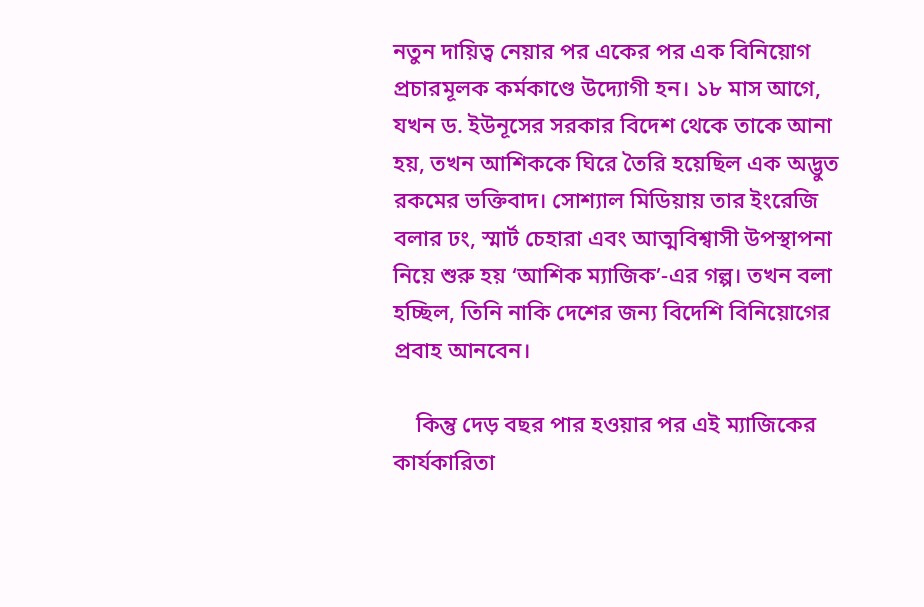নতুন দায়িত্ব নেয়ার পর একের পর এক বিনিয়োগ প্রচারমূলক কর্মকাণ্ডে উদ্যোগী হন। ১৮ মাস আগে, যখন ড. ইউনূসের সরকার বিদেশ থেকে তাকে আনা হয়, তখন আশিককে ঘিরে তৈরি হয়েছিল এক অদ্ভুত রকমের ভক্তিবাদ। সোশ্যাল মিডিয়ায় তার ইংরেজি বলার ঢং, স্মার্ট চেহারা এবং আত্মবিশ্বাসী উপস্থাপনা নিয়ে শুরু হয় ‘আশিক ম্যাজিক’-এর গল্প। তখন বলা হচ্ছিল, তিনি নাকি দেশের জন্য বিদেশি বিনিয়োগের প্রবাহ আনবেন।

    কিন্তু দেড় বছর পার হওয়ার পর এই ম্যাজিকের কার্যকারিতা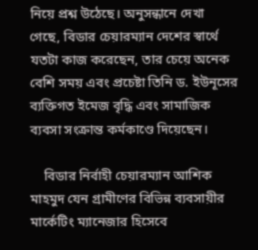নিয়ে প্রশ্ন উঠেছে। অনুসন্ধানে দেখা গেছে, বিডার চেয়ারম্যান দেশের স্বার্থে যতটা কাজ করেছেন, তার চেয়ে অনেক বেশি সময় এবং প্রচেষ্টা তিনি ড. ইউনূসের ব্যক্তিগত ইমেজ বৃদ্ধি এবং সামাজিক ব্যবসা সংক্রান্ত কর্মকাণ্ডে দিয়েছেন।

    বিডার নির্বাহী চেয়ারম্যান আশিক মাহমুদ যেন গ্রামীণের বিভিন্ন ব্যবসায়ীর মার্কেটিং ম্যানেজার হিসেবে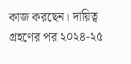কাজ করছেন। দায়িত্ব গ্রহণের পর ২০২৪-২৫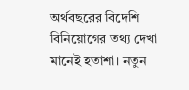অর্থবছরের বিদেশি বিনিয়োগের তথ্য দেখা মানেই হতাশা। নতুন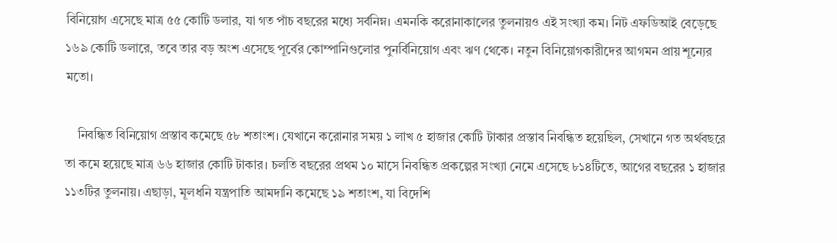বিনিয়োগ এসেছে মাত্র ৫৫ কোটি ডলার, যা গত পাঁচ বছরের মধ্যে সর্বনিম্ন। এমনকি করোনাকালের তুলনায়ও এই সংখ্যা কম। নিট এফডিআই বেড়েছে ১৬৯ কোটি ডলারে, তবে তার বড় অংশ এসেছে পূর্বের কোম্পানিগুলোর পুনর্বিনিয়োগ এবং ঋণ থেকে। নতুন বিনিয়োগকারীদের আগমন প্রায় শূন্যের মতো।

    নিবন্ধিত বিনিয়োগ প্রস্তাব কমেছে ৫৮ শতাংশ। যেখানে করোনার সময় ১ লাখ ৫ হাজার কোটি টাকার প্রস্তাব নিবন্ধিত হয়েছিল, সেখানে গত অর্থবছরে তা কমে হয়েছে মাত্র ৬৬ হাজার কোটি টাকার। চলতি বছরের প্রথম ১০ মাসে নিবন্ধিত প্রকল্পের সংখ্যা নেমে এসেছে ৮১৪টিতে, আগের বছরের ১ হাজার ১১৩টির তুলনায়। এছাড়া, মূলধনি যন্ত্রপাতি আমদানি কমেছে ১৯ শতাংশ, যা বিদেশি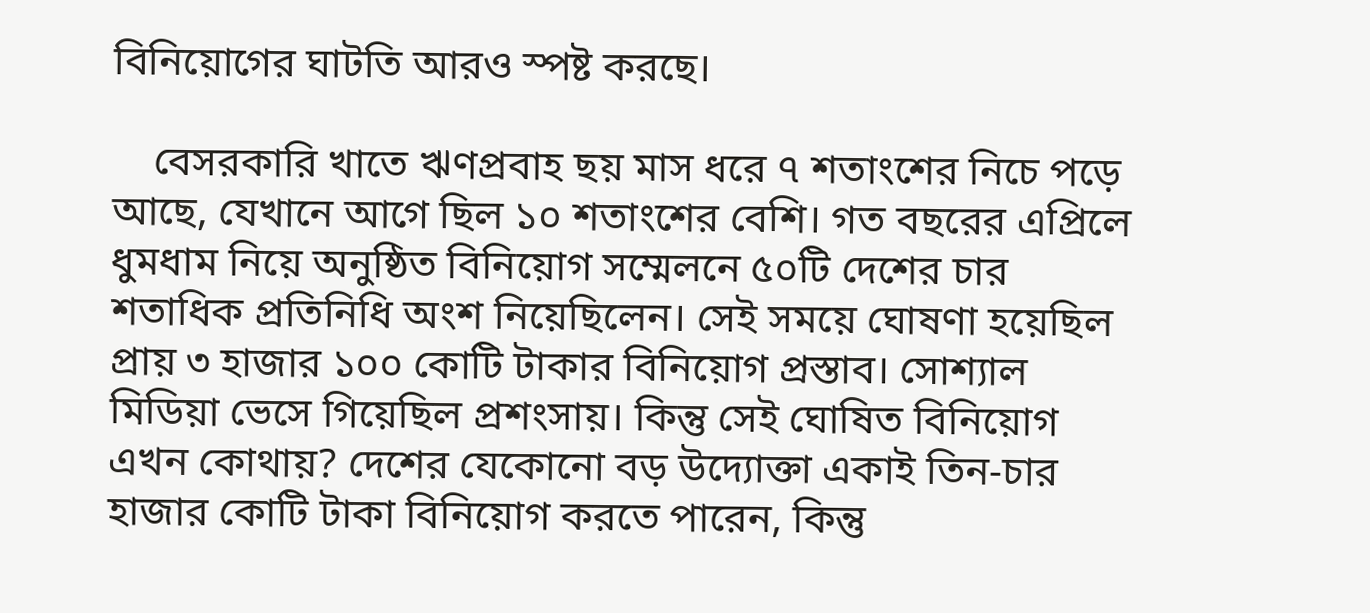বিনিয়োগের ঘাটতি আরও স্পষ্ট করছে।

    বেসরকারি খাতে ঋণপ্রবাহ ছয় মাস ধরে ৭ শতাংশের নিচে পড়ে আছে, যেখানে আগে ছিল ১০ শতাংশের বেশি। গত বছরের এপ্রিলে ধুমধাম নিয়ে অনুষ্ঠিত বিনিয়োগ সম্মেলনে ৫০টি দেশের চার শতাধিক প্রতিনিধি অংশ নিয়েছিলেন। সেই সময়ে ঘোষণা হয়েছিল প্রায় ৩ হাজার ১০০ কোটি টাকার বিনিয়োগ প্রস্তাব। সোশ্যাল মিডিয়া ভেসে গিয়েছিল প্রশংসায়। কিন্তু সেই ঘোষিত বিনিয়োগ এখন কোথায়? দেশের যেকোনো বড় উদ্যোক্তা একাই তিন-চার হাজার কোটি টাকা বিনিয়োগ করতে পারেন, কিন্তু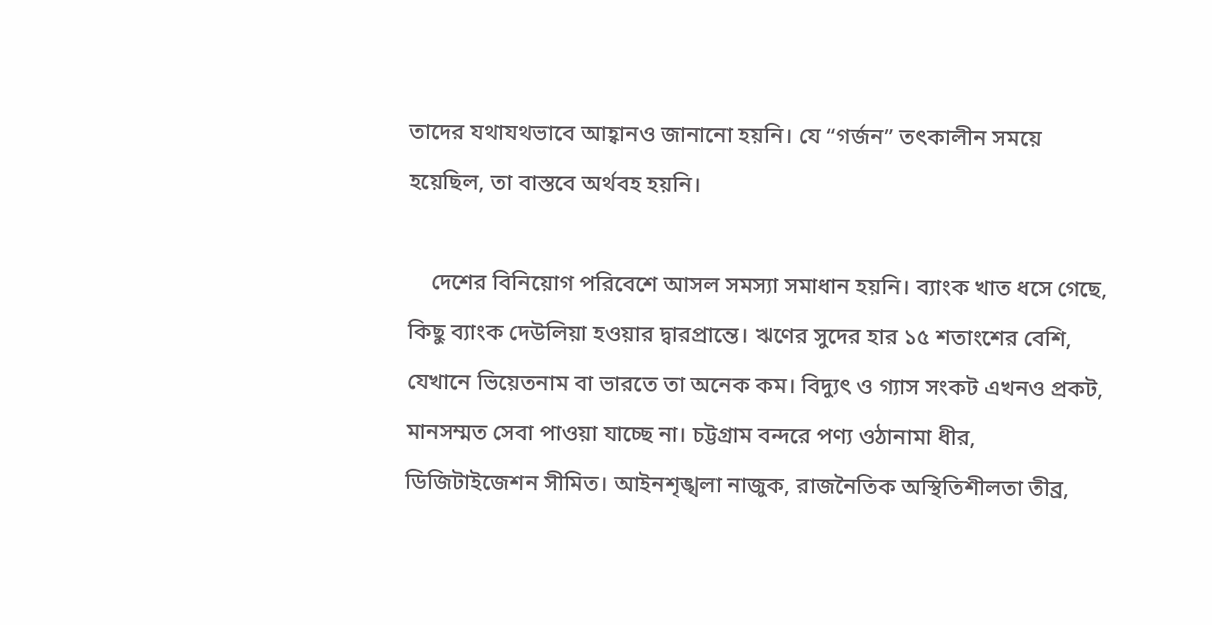তাদের যথাযথভাবে আহ্বানও জানানো হয়নি। যে “গর্জন” তৎকালীন সময়ে হয়েছিল, তা বাস্তবে অর্থবহ হয়নি।

    দেশের বিনিয়োগ পরিবেশে আসল সমস্যা সমাধান হয়নি। ব্যাংক খাত ধসে গেছে, কিছু ব্যাংক দেউলিয়া হওয়ার দ্বারপ্রান্তে। ঋণের সুদের হার ১৫ শতাংশের বেশি, যেখানে ভিয়েতনাম বা ভারতে তা অনেক কম। বিদ্যুৎ ও গ্যাস সংকট এখনও প্রকট, মানসম্মত সেবা পাওয়া যাচ্ছে না। চট্টগ্রাম বন্দরে পণ্য ওঠানামা ধীর, ডিজিটাইজেশন সীমিত। আইনশৃঙ্খলা নাজুক, রাজনৈতিক অস্থিতিশীলতা তীব্র,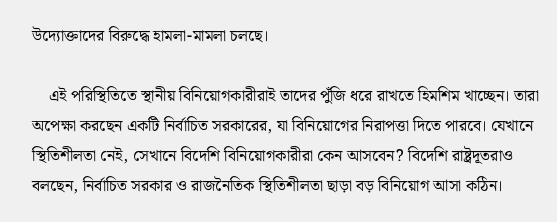উদ্যোক্তাদের বিরুদ্ধে হামলা-মামলা চলছে।

    এই পরিস্থিতিতে স্থানীয় বিনিয়োগকারীরাই তাদের পুঁজি ধরে রাখতে হিমশিম খাচ্ছেন। তারা অপেক্ষা করছেন একটি নির্বাচিত সরকারের, যা বিনিয়োগের নিরাপত্তা দিতে পারবে। যেখানে স্থিতিশীলতা নেই, সেখানে বিদেশি বিনিয়োগকারীরা কেন আসবেন? বিদেশি রাষ্ট্রদূতরাও বলছেন, নির্বাচিত সরকার ও রাজনৈতিক স্থিতিশীলতা ছাড়া বড় বিনিয়োগ আসা কঠিন।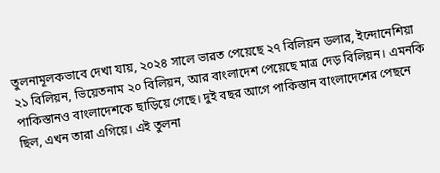তুলনামূলকভাবে দেখা যায়, ২০২৪ সালে ভারত পেয়েছে ২৭ বিলিয়ন ডলার, ইন্দোনেশিয়া ২১ বিলিয়ন, ভিয়েতনাম ২০ বিলিয়ন, আর বাংলাদেশ পেয়েছে মাত্র দেড় বিলিয়ন। এমনকি পাকিস্তানও বাংলাদেশকে ছাড়িয়ে গেছে। দুই বছর আগে পাকিস্তান বাংলাদেশের পেছনে ছিল, এখন তারা এগিয়ে। এই তুলনা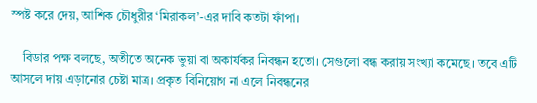স্পষ্ট করে দেয়, আশিক চৌধুরীর ‘মিরাকল’-এর দাবি কতটা ফাঁপা।

    বিডার পক্ষ বলছে, অতীতে অনেক ভুয়া বা অকার্যকর নিবন্ধন হতো। সেগুলো বন্ধ করায় সংখ্যা কমেছে। তবে এটি আসলে দায় এড়ানোর চেষ্টা মাত্র। প্রকৃত বিনিয়োগ না এলে নিবন্ধনের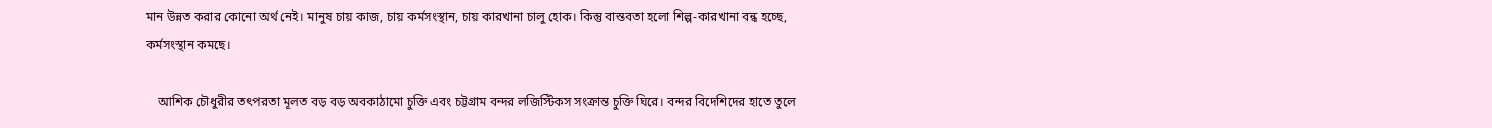মান উন্নত করার কোনো অর্থ নেই। মানুষ চায় কাজ, চায় কর্মসংস্থান, চায় কারখানা চালু হোক। কিন্তু বাস্তবতা হলো শিল্প-কারখানা বন্ধ হচ্ছে, কর্মসংস্থান কমছে।

    আশিক চৌধুরীর তৎপরতা মূলত বড় বড় অবকাঠামো চুক্তি এবং চট্টগ্রাম বন্দর লজিস্টিকস সংক্রান্ত চুক্তি ঘিরে। বন্দর বিদেশিদের হাতে তুলে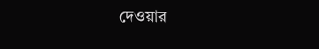দেওয়ার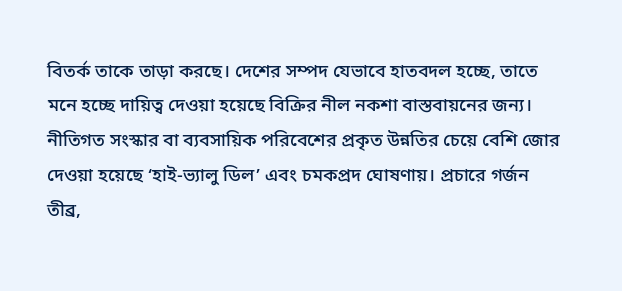বিতর্ক তাকে তাড়া করছে। দেশের সম্পদ যেভাবে হাতবদল হচ্ছে, তাতে মনে হচ্ছে দায়িত্ব দেওয়া হয়েছে বিক্রির নীল নকশা বাস্তবায়নের জন্য। নীতিগত সংস্কার বা ব্যবসায়িক পরিবেশের প্রকৃত উন্নতির চেয়ে বেশি জোর দেওয়া হয়েছে ‘হাই-ভ্যালু ডিল’ এবং চমকপ্রদ ঘোষণায়। প্রচারে গর্জন তীব্র,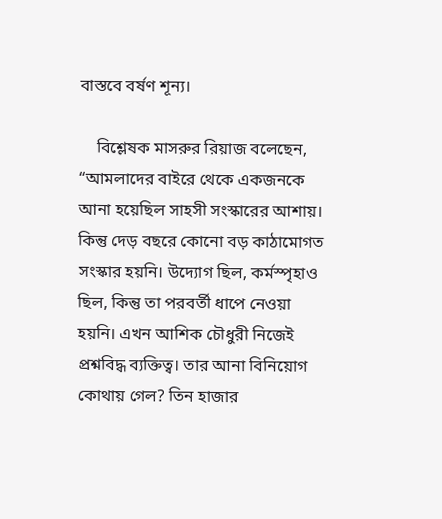বাস্তবে বর্ষণ শূন্য।

    বিশ্লেষক মাসরুর রিয়াজ বলেছেন, “আমলাদের বাইরে থেকে একজনকে আনা হয়েছিল সাহসী সংস্কারের আশায়। কিন্তু দেড় বছরে কোনো বড় কাঠামোগত সংস্কার হয়নি। উদ্যোগ ছিল, কর্মস্পৃহাও ছিল, কিন্তু তা পরবর্তী ধাপে নেওয়া হয়নি। এখন আশিক চৌধুরী নিজেই প্রশ্নবিদ্ধ ব্যক্তিত্ব। তার আনা বিনিয়োগ কোথায় গেল? তিন হাজার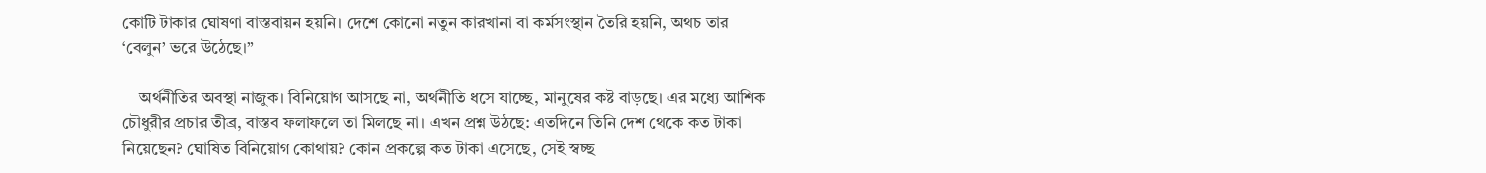কোটি টাকার ঘোষণা বাস্তবায়ন হয়নি। দেশে কোনো নতুন কারখানা বা কর্মসংস্থান তৈরি হয়নি, অথচ তার ‘বেলুন’ ভরে উঠেছে।”

    অর্থনীতির অবস্থা নাজুক। বিনিয়োগ আসছে না, অর্থনীতি ধসে যাচ্ছে, মানুষের কষ্ট বাড়ছে। এর মধ্যে আশিক চৌধুরীর প্রচার তীব্র, বাস্তব ফলাফলে তা মিলছে না। এখন প্রশ্ন উঠছে: এতদিনে তিনি দেশ থেকে কত টাকা নিয়েছেন? ঘোষিত বিনিয়োগ কোথায়? কোন প্রকল্পে কত টাকা এসেছে, সেই স্বচ্ছ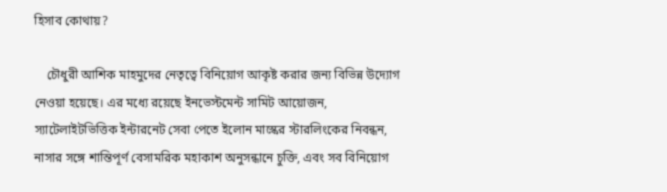হিসাব কোথায়?

    চৌধুরী আশিক মাহমুদের নেতৃত্বে বিনিয়োগ আকৃষ্ট করার জন্য বিভিন্ন উদ্যোগ নেওয়া হয়েছে। এর মধ্যে রয়েছে ইনভেস্টমেন্ট সামিট আয়োজন, স্যাটেলাইটভিত্তিক ইন্টারনেট সেবা পেতে ইলোন মাস্কের স্টারলিংকের নিবন্ধন, নাসার সঙ্গে শান্তিপূর্ণ বেসামরিক মহাকাশ অনুসন্ধানে চুক্তি, এবং সব বিনিয়োগ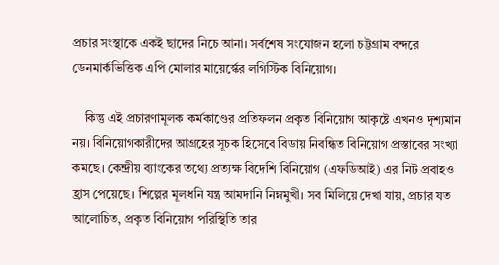প্রচার সংস্থাকে একই ছাদের নিচে আনা। সর্বশেষ সংযোজন হলো চট্টগ্রাম বন্দরে ডেনমার্কভিত্তিক এপি মোলার মায়ের্স্কের লগিস্টিক বিনিয়োগ।

    কিন্তু এই প্রচারণামূলক কর্মকাণ্ডের প্রতিফলন প্রকৃত বিনিয়োগ আকৃষ্টে এখনও দৃশ্যমান নয়। বিনিয়োগকারীদের আগ্রহের সূচক হিসেবে বিডায় নিবন্ধিত বিনিয়োগ প্রস্তাবের সংখ্যা কমছে। কেন্দ্রীয় ব্যাংকের তথ্যে প্রত্যক্ষ বিদেশি বিনিয়োগ (এফডিআই) এর নিট প্রবাহও হ্রাস পেয়েছে। শিল্পের মূলধনি যন্ত্র আমদানি নিম্নমুখী। সব মিলিয়ে দেখা যায়, প্রচার যত আলোচিত, প্রকৃত বিনিয়োগ পরিস্থিতি তার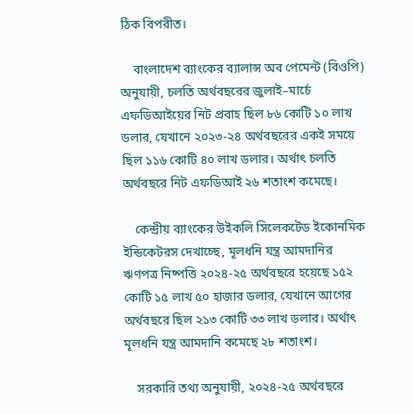ঠিক বিপরীত।

    বাংলাদেশ ব্যাংকের ব্যালান্স অব পেমেন্ট (বিওপি) অনুযায়ী, চলতি অর্থবছরের জুলাই–মার্চে এফডিআইয়ের নিট প্রবাহ ছিল ৮৬ কোটি ১০ লাখ ডলার, যেখানে ২০২৩-২৪ অর্থবছরের একই সময়ে ছিল ১১৬ কোটি ৪০ লাখ ডলার। অর্থাৎ চলতি অর্থবছরে নিট এফডিআই ২৬ শতাংশ কমেছে।

    কেন্দ্রীয় ব্যাংকের উইকলি সিলেকটেড ইকোনমিক ইন্ডিকেটরস দেখাচ্ছে, মূলধনি যন্ত্র আমদানির ঋণপত্র নিষ্পত্তি ২০২৪-২৫ অর্থবছরে হয়েছে ১৫২ কোটি ১৫ লাখ ৫০ হাজার ডলার, যেখানে আগের অর্থবছরে ছিল ২১৩ কোটি ৩৩ লাখ ডলার। অর্থাৎ মূলধনি যন্ত্র আমদানি কমেছে ২৮ শতাংশ।

    সরকারি তথ্য অনুযায়ী, ২০২৪-২৫ অর্থবছরে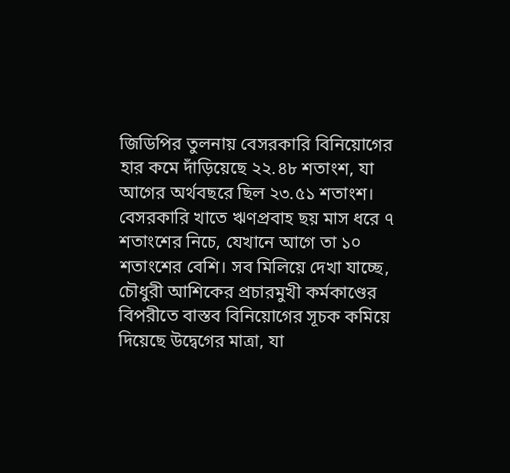জিডিপির তুলনায় বেসরকারি বিনিয়োগের হার কমে দাঁড়িয়েছে ২২.৪৮ শতাংশ, যা আগের অর্থবছরে ছিল ২৩.৫১ শতাংশ। বেসরকারি খাতে ঋণপ্রবাহ ছয় মাস ধরে ৭ শতাংশের নিচে, যেখানে আগে তা ১০ শতাংশের বেশি। সব মিলিয়ে দেখা যাচ্ছে, চৌধুরী আশিকের প্রচারমুখী কর্মকাণ্ডের বিপরীতে বাস্তব বিনিয়োগের সূচক কমিয়ে দিয়েছে উদ্বেগের মাত্রা, যা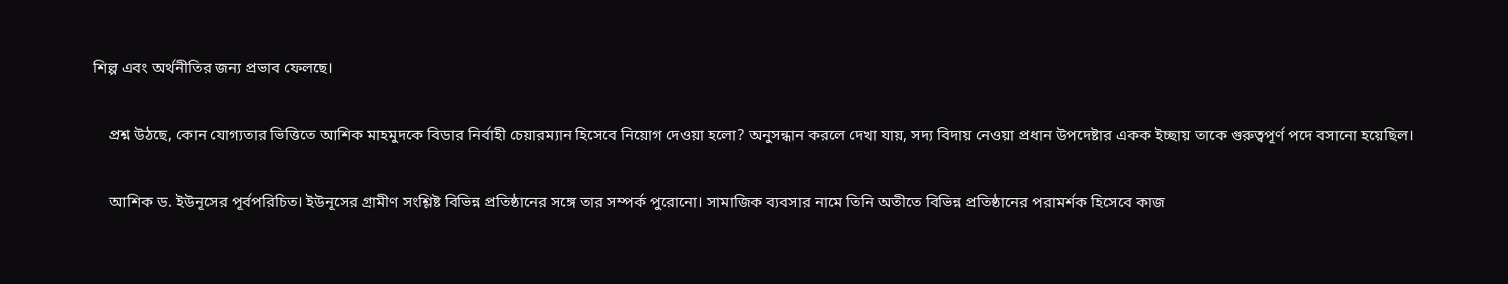শিল্প এবং অর্থনীতির জন্য প্রভাব ফেলছে।

    প্রশ্ন উঠছে, কোন যোগ্যতার ভিত্তিতে আশিক মাহমুদকে বিডার নির্বাহী চেয়ারম্যান হিসেবে নিয়োগ দেওয়া হলো? অনুসন্ধান করলে দেখা যায়, সদ্য বিদায় নেওয়া প্রধান উপদেষ্টার একক ইচ্ছায় তাকে গুরুত্বপূর্ণ পদে বসানো হয়েছিল।

    আশিক ড. ইউনূসের পূর্বপরিচিত। ইউনূসের গ্রামীণ সংশ্লিষ্ট বিভিন্ন প্রতিষ্ঠানের সঙ্গে তার সম্পর্ক পুরোনো। সামাজিক ব্যবসার নামে তিনি অতীতে বিভিন্ন প্রতিষ্ঠানের পরামর্শক হিসেবে কাজ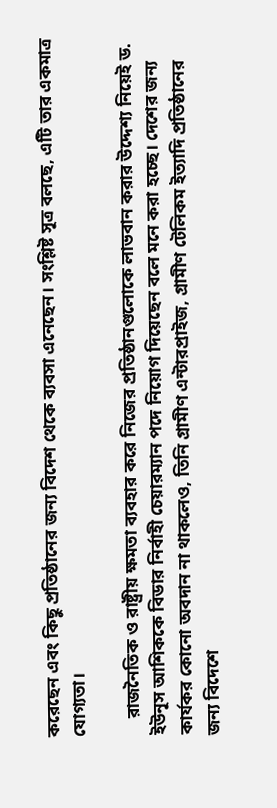করেছেন এবং কিছু প্রতিষ্ঠানের জন্য বিদেশ থেকে ব্যবসা এনেছেন। সংশ্লিষ্ট সূত্র বলছে, এটি তার একমাত্র যোগ্যতা।

    রাজনৈতিক ও রাষ্ট্রীয় ক্ষমতা ব্যবহার করে নিজের প্রতিষ্ঠানগুলোকে লাভবান করার উদ্দেশ্য নিয়েই ড. ইউনূস আশিককে বিডার নির্বাহী চেয়ারম্যান পদে নিয়োগ দিয়েছেন বলে মনে করা হচ্ছে। দেশের জন্য কার্যকর কোনো অবদান না থাকলেও, তিনি গ্রামীণ এন্টারপ্রাইজ, গ্রামীণ টেলিকম ইত্যাদি প্রতিষ্ঠানের জন্য বিদেশে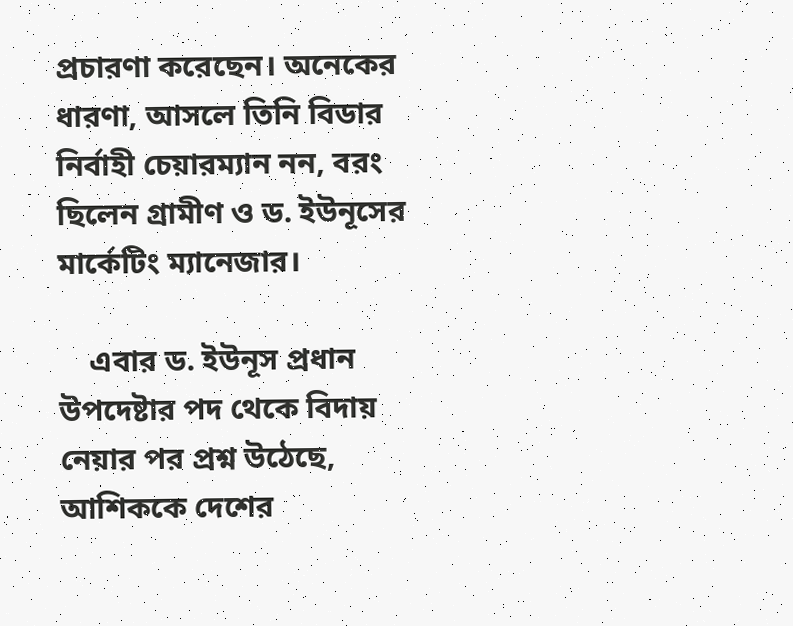প্রচারণা করেছেন। অনেকের ধারণা, আসলে তিনি বিডার নির্বাহী চেয়ারম্যান নন, বরং ছিলেন গ্রামীণ ও ড. ইউনূসের মার্কেটিং ম্যানেজার।

    এবার ড. ইউনূস প্রধান উপদেষ্টার পদ থেকে বিদায় নেয়ার পর প্রশ্ন উঠেছে, আশিককে দেশের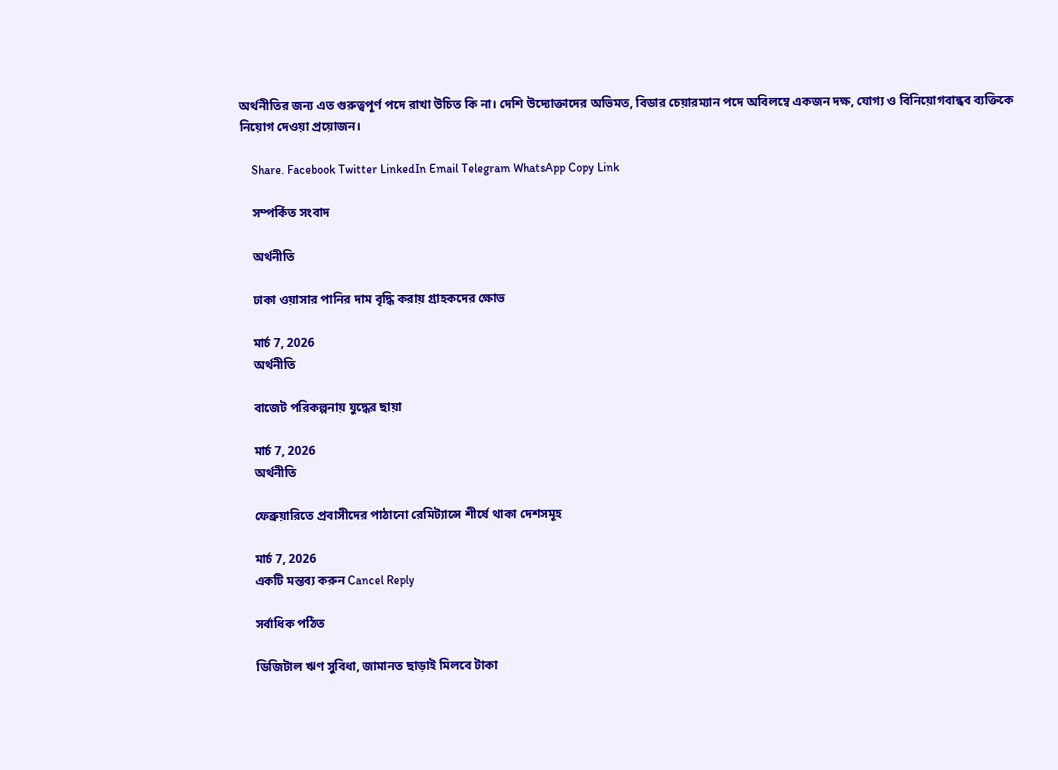অর্থনীতির জন্য এত গুরুত্বপূর্ণ পদে রাখা উচিত কি না। দেশি উদ্যোক্তাদের অভিমত, বিডার চেয়ারম্যান পদে অবিলম্বে একজন দক্ষ, যোগ্য ও বিনিয়োগবান্ধব ব্যক্তিকে নিয়োগ দেওয়া প্রয়োজন।

    Share. Facebook Twitter LinkedIn Email Telegram WhatsApp Copy Link

    সম্পর্কিত সংবাদ

    অর্থনীতি

    ঢাকা ওয়াসার পানির দাম বৃদ্ধি করায় গ্রাহকদের ক্ষোভ

    মার্চ 7, 2026
    অর্থনীতি

    বাজেট পরিকল্পনায় যুদ্ধের ছায়া

    মার্চ 7, 2026
    অর্থনীতি

    ফেব্রুয়ারিতে প্রবাসীদের পাঠানো রেমিট্যান্সে শীর্ষে থাকা দেশসমূহ

    মার্চ 7, 2026
    একটি মন্তব্য করুন Cancel Reply

    সর্বাধিক পঠিত

    ডিজিটাল ঋণ সুবিধা, জামানত ছাড়াই মিলবে টাকা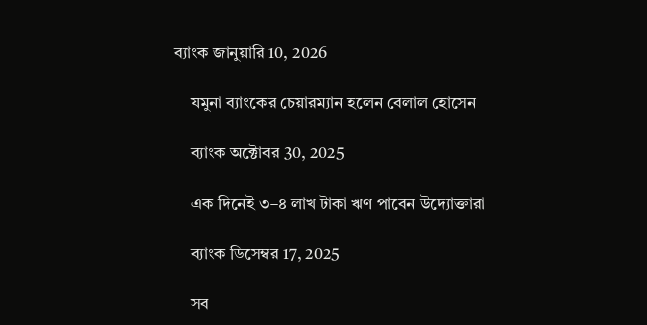ব্যাংক জানুয়ারি 10, 2026

    যমুনা ব্যাংকের চেয়ারম্যান হলেন বেলাল হোসেন

    ব্যাংক অক্টোবর 30, 2025

    এক দিনেই ৩–৪ লাখ টাকা ঋণ পাবেন উদ্যোক্তারা

    ব্যাংক ডিসেম্বর 17, 2025

    সব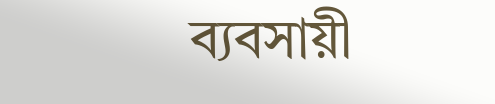ব্যবসায়ী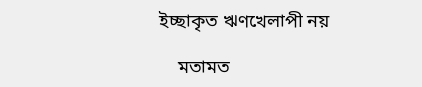ইচ্ছাকৃত ঋণখেলাপী নয়

    মতামত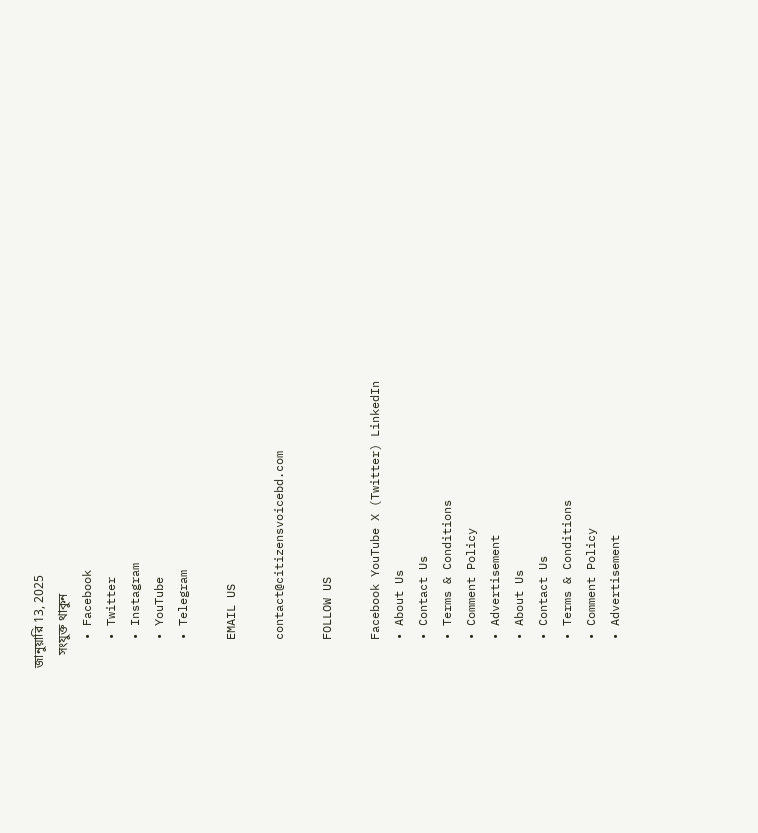জানুয়ারি 13, 2025
    সংযুক্ত থাকুন
    • Facebook
    • Twitter
    • Instagram
    • YouTube
    • Telegram

    EMAIL US

    contact@citizensvoicebd.com

    FOLLOW US

    Facebook YouTube X (Twitter) LinkedIn
    • About Us
    • Contact Us
    • Terms & Conditions
    • Comment Policy
    • Advertisement
    • About Us
    • Contact Us
    • Terms & Conditions
    • Comment Policy
    • Advertisement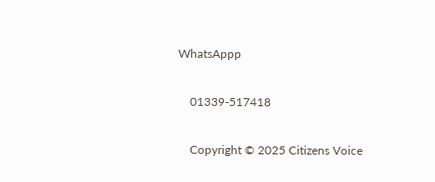WhatsAppp

    01339-517418

    Copyright © 2025 Citizens Voice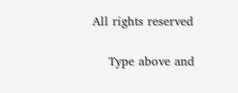All rights reserved

    Type above and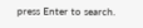press Enter to search.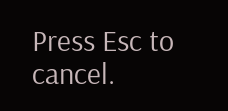Press Esc to cancel.